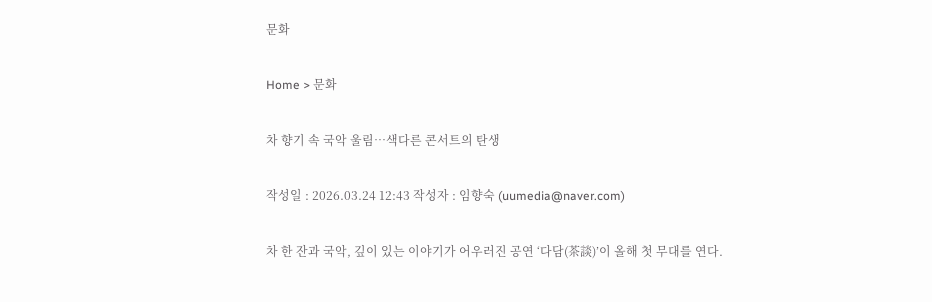문화

Home > 문화

차 향기 속 국악 울림…색다른 콘서트의 탄생

작성일 : 2026.03.24 12:43 작성자 : 임향숙 (uumedia@naver.com)

차 한 잔과 국악, 깊이 있는 이야기가 어우러진 공연 ‘다담(茶談)’이 올해 첫 무대를 연다.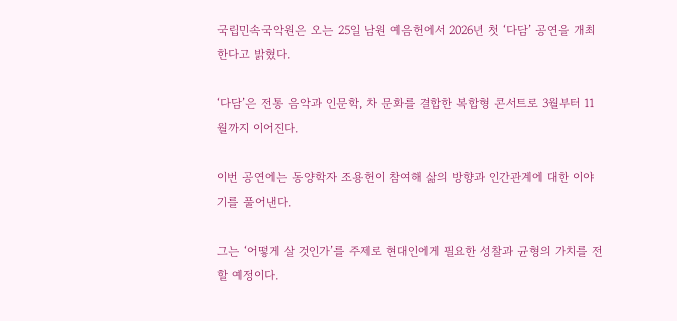국립민속국악원은 오는 25일 남원 예음헌에서 2026년 첫 ‘다담’ 공연을 개최한다고 밝혔다.

‘다담’은 전통 음악과 인문학, 차 문화를 결합한 복합형 콘서트로 3월부터 11월까지 이어진다.

이번 공연에는 동양학자 조용헌이 참여해 삶의 방향과 인간관계에 대한 이야기를 풀어낸다.

그는 ‘어떻게 살 것인가’를 주제로 현대인에게 필요한 성찰과 균형의 가치를 전할 예정이다.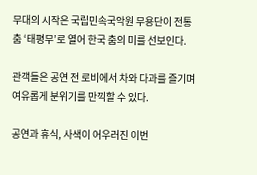무대의 시작은 국립민속국악원 무용단이 전통춤 ‘태평무’로 열어 한국 춤의 미를 선보인다.

관객들은 공연 전 로비에서 차와 다과를 즐기며 여유롭게 분위기를 만끽할 수 있다.

공연과 휴식, 사색이 어우러진 이번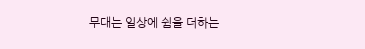무대는 일상에 쉼을 더하는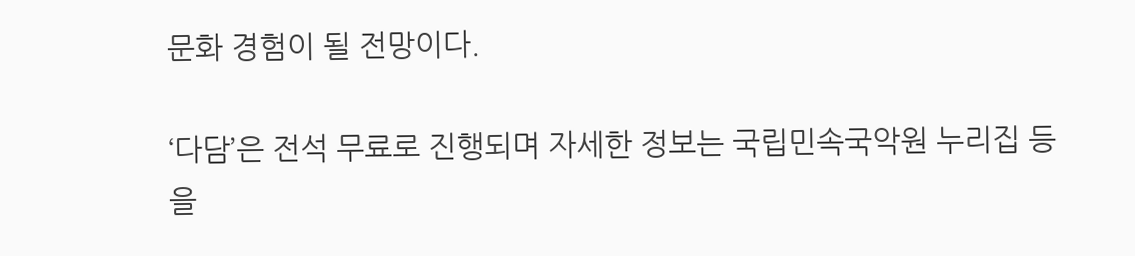문화 경험이 될 전망이다.

‘다담’은 전석 무료로 진행되며 자세한 정보는 국립민속국악원 누리집 등을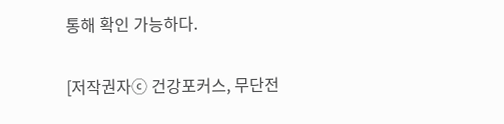통해 확인 가능하다.

[저작권자ⓒ 건강포커스, 무단전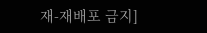재-재배포 금지]